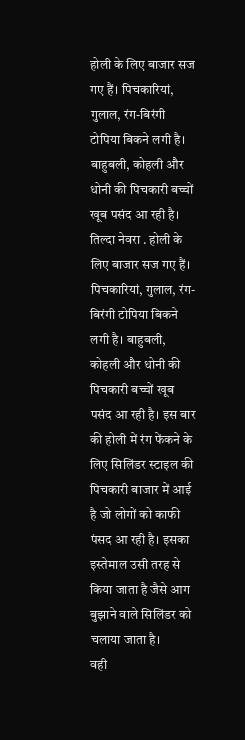होली के लिए बाजार सज गए हैं। पिचकारियां, गुलाल, रंग-बिरंगी टोपिया बिकने लगी है। बाहुबली, कोहली और धोनी की पिचकारी बच्चों खूब पसंद आ रही है।
तिल्दा नेवरा . होली के लिए बाजार सज गए हैं। पिचकारियां, गुलाल, रंग-बिरंगी टोपिया बिकने लगी है। बाहुबली, कोहली और धोनी की पिचकारी बच्चों खूब पसंद आ रही है। इस बार की होली में रंग फेंकने के लिए सिलिंडर स्टाइल की पिचकारी बाजार में आई है जो लोगों को काफी पंसद आ रही है। इसका इस्तेमाल उसी तरह से किया जाता है जैसे आग बुझाने वाले सिलिंडर को चलाया जाता है।
वही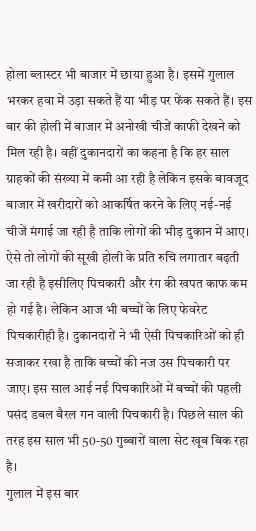होला ब्लास्टर भी बाजार में छाया हुआ है। इसमें गुलाल भरकर हवा में उड़ा सकते हैं या भीड़ पर फेंक सकते हैं। इस बार की होली में बाजार में अनोखी चीजें काफी देखने को मिल रही है। वहीं दुकानदारों का कहना है कि हर साल ग्राहकों की संख्या में कमी आ रही है लेकिन इसके बावजूद बाजार में खरीदारों को आकर्षित करने के लिए नई-नई चीजें मंगाई जा रही है ताकि लोगों की भीड़ दुकान में आए।
ऐसे तो लोगों की सूखी होली के प्रति रुचि लगातार बढ़ती जा रही है इसीलिए पिचकारी और रंग की खपत काफ कम हो गई है। लेकिन आज भी बच्चों के लिए फेवरेट पिचकारीही है। दुकानदारों ने भी ऐसी पिचकारिओं को ही सजाकर रखा है ताकि बच्चों की नज उस पिचकारी पर जाए। इस साल आई नई पिचकारिओं में बच्चों की पहली पसंद डबल बैरल गन वाली पिचकारी है। पिछले साल की तरह इस साल भी 50-50 गुब्बारों वाला सेट खूब बिक रहा है।
गुलाल में इस बार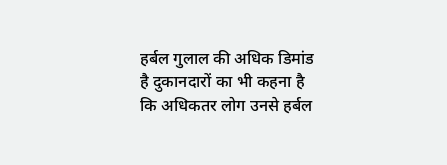हर्बल गुलाल की अधिक डिमांड है दुकानदारों का भी कहना है कि अधिकतर लोग उनसे हर्बल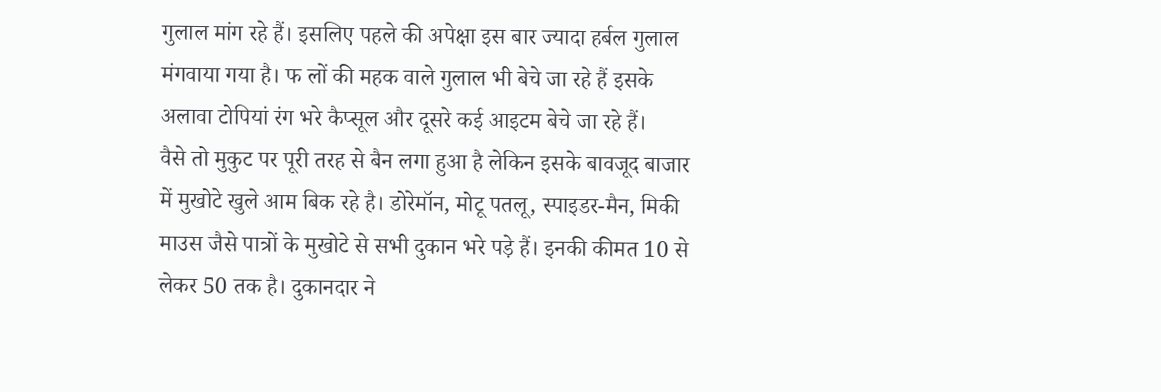गुलाल मांग रहे हैं। इसलिए पहले की अपेक्षा इस बार ज्यादा हर्बल गुलाल मंगवाया गया है। फ लों की महक वाले गुलाल भी बेचे जा रहे हैं इसके अलावा टोपियां रंग भरे कैप्सूल और दूसरे कई आइटम बेचे जा रहे हैं।
वैसे तो मुकुट पर पूरी तरह से बैन लगा हुआ है लेकिन इसके बावजूद बाजार में मुखोटे खुले आम बिक रहे है। डोरेमॉन, मोटू पतलू, स्पाइडर-मैन, मिकी माउस जैसे पात्रों के मुखोटे से सभी दुकान भरे पड़े हैं। इनकी कीमत 10 से लेकर 50 तक है। दुकानदार ने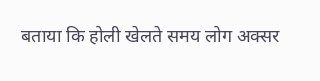बताया कि होली खेलते समय लोग अक्सर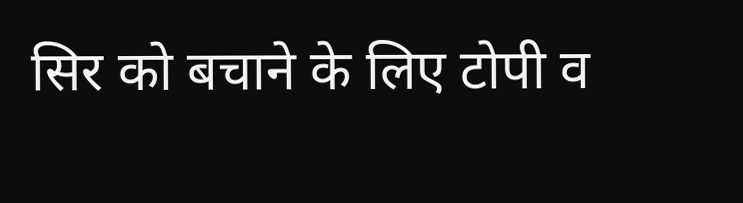सिर को बचाने के लिए टोपी व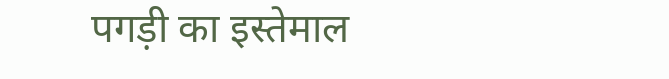पगड़ी का इस्तेमाल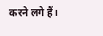करने लगे हैं।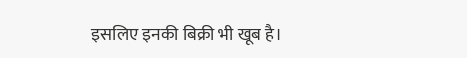इसलिए इनकी बिक्री भी खूब है।